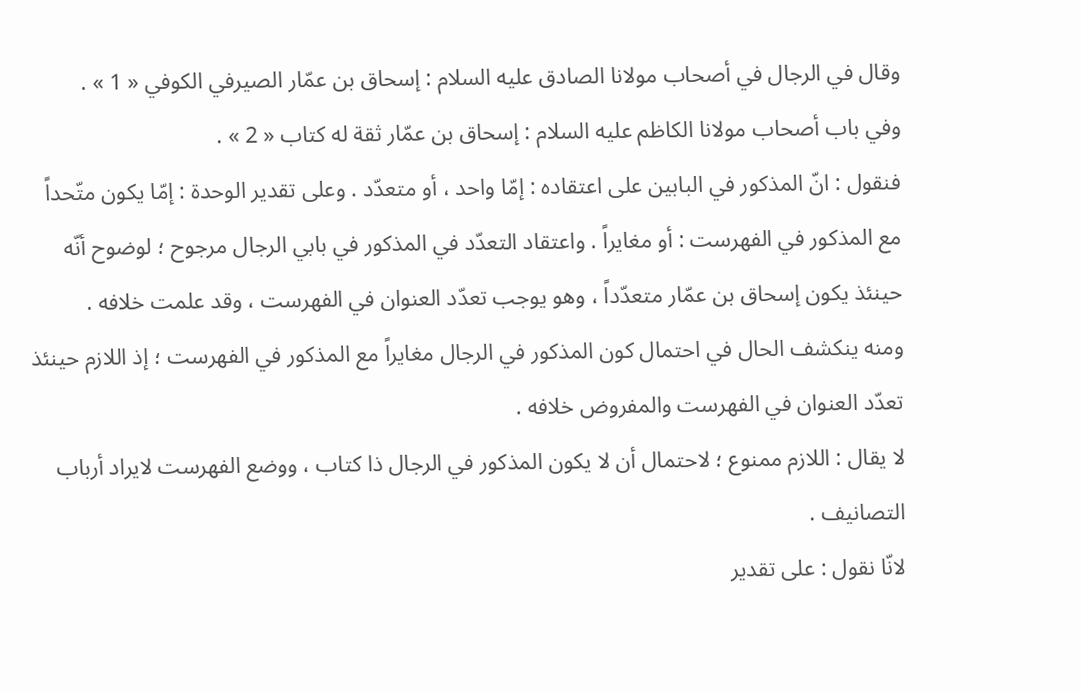وقال في الرجال في أصحاب مولانا الصادق عليه السلام : إسحاق بن عمّار الصيرفي الكوفي « 1 » .
وفي باب أصحاب مولانا الكاظم عليه السلام : إسحاق بن عمّار ثقة له كتاب « 2 » .
فنقول : انّ المذكور في البابين على اعتقاده : إمّا واحد ، أو متعدّد . وعلى تقدير الوحدة : إمّا يكون متّحداً مع المذكور في الفهرست : أو مغايراً . واعتقاد التعدّد في المذكور في بابي الرجال مرجوح ؛ لوضوح أنّه حينئذ يكون إسحاق بن عمّار متعدّداً ، وهو يوجب تعدّد العنوان في الفهرست ، وقد علمت خلافه .
ومنه ينكشف الحال في احتمال كون المذكور في الرجال مغايراً مع المذكور في الفهرست ؛ إذ اللازم حينئذ تعدّد العنوان في الفهرست والمفروض خلافه .
لا يقال : اللازم ممنوع ؛ لاحتمال أن لا يكون المذكور في الرجال ذا كتاب ، ووضع الفهرست لايراد أرباب التصانيف .
لانّا نقول : على تقدير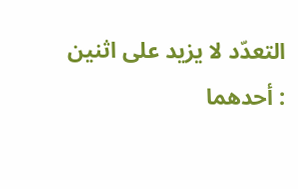التعدّد لا يزيد على اثنين : أحدهما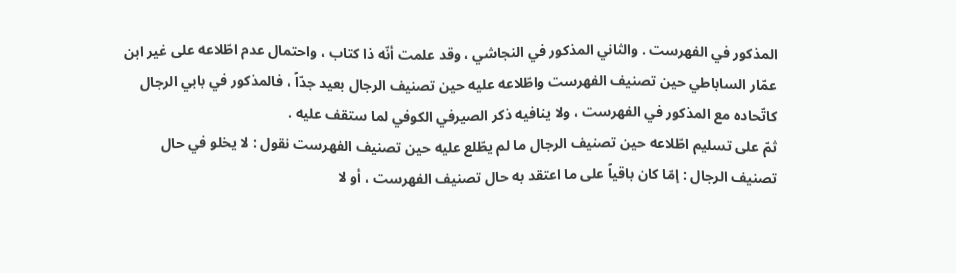المذكور في الفهرست . والثاني المذكور في النجاشي ، وقد علمت أنّه ذا كتاب ، واحتمال عدم اطّلاعه على غير ابن عمّار الساباطي حين تصنيف الفهرست واطّلاعه عليه حين تصنيف الرجال بعيد جدّاً ، فالمذكور في بابي الرجال كاتّحاده مع المذكور في الفهرست ، ولا ينافيه ذكر الصيرفي الكوفي لما ستقف عليه .
ثمّ على تسليم اطّلاعه حين تصنيف الرجال ما لم يطّلع عليه حين تصنيف الفهرست نقول : لا يخلو في حال تصنيف الرجال : إمّا كان باقياً على ما اعتقد به حال تصنيف الفهرست ، أو لا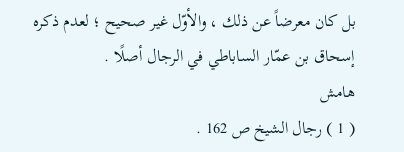بل كان معرضاً عن ذلك ، والأوّل غير صحيح ؛ لعدم ذكره إسحاق بن عمّار الساباطي في الرجال أصلًا .
هامش
( 1 ) رجال الشيخ ص 162 .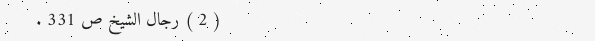( 2 ) رجال الشيخ ص 331 .